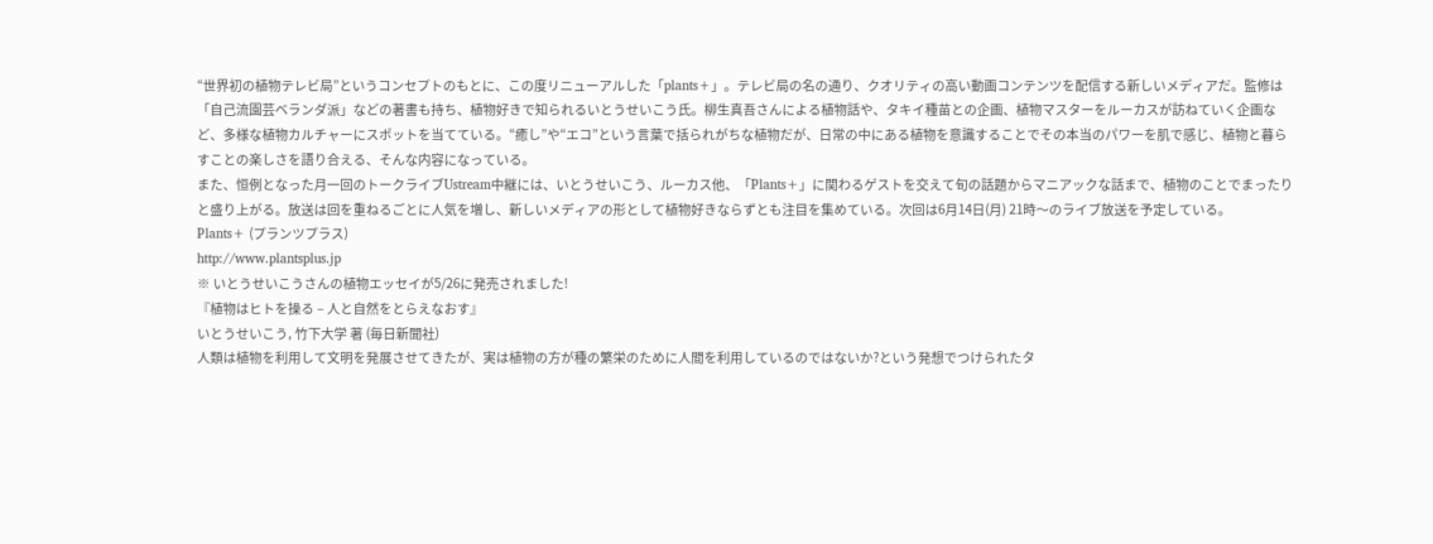“世界初の植物テレビ局”というコンセプトのもとに、この度リニューアルした「plants+」。テレビ局の名の通り、クオリティの高い動画コンテンツを配信する新しいメディアだ。監修は「自己流園芸ベランダ派」などの著書も持ち、植物好きで知られるいとうせいこう氏。柳生真吾さんによる植物話や、タキイ種苗との企画、植物マスターをルーカスが訪ねていく企画など、多様な植物カルチャーにスポットを当てている。“癒し”や“エコ”という言葉で括られがちな植物だが、日常の中にある植物を意識することでその本当のパワーを肌で感じ、植物と暮らすことの楽しさを語り合える、そんな内容になっている。
また、恒例となった月一回のトークライブUstream中継には、いとうせいこう、ルーカス他、「Plants+」に関わるゲストを交えて旬の話題からマニアックな話まで、植物のことでまったりと盛り上がる。放送は回を重ねるごとに人気を増し、新しいメディアの形として植物好きならずとも注目を集めている。次回は6月14日(月) 21時〜のライブ放送を予定している。
Plants+ (プランツプラス)
http://www.plantsplus.jp
※ いとうせいこうさんの植物エッセイが5/26に発売されました!
『植物はヒトを操る – 人と自然をとらえなおす』
いとうせいこう, 竹下大学 著 (毎日新聞社)
人類は植物を利用して文明を発展させてきたが、実は植物の方が種の繁栄のために人間を利用しているのではないか?という発想でつけられたタ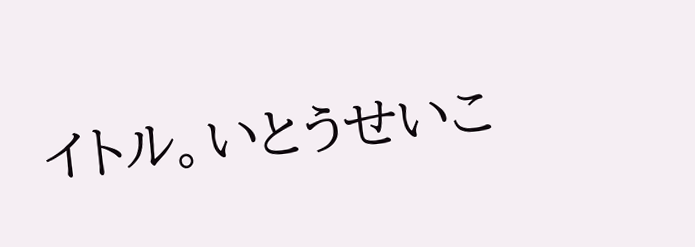イトル。いとうせいこ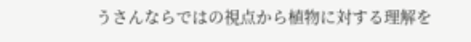うさんならではの視点から植物に対する理解を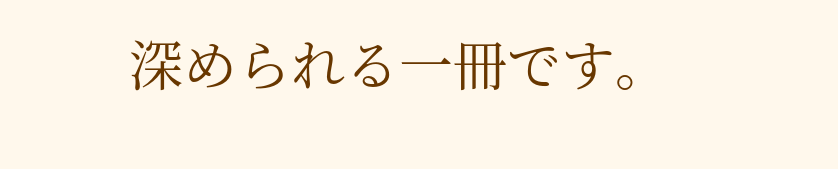深められる一冊です。